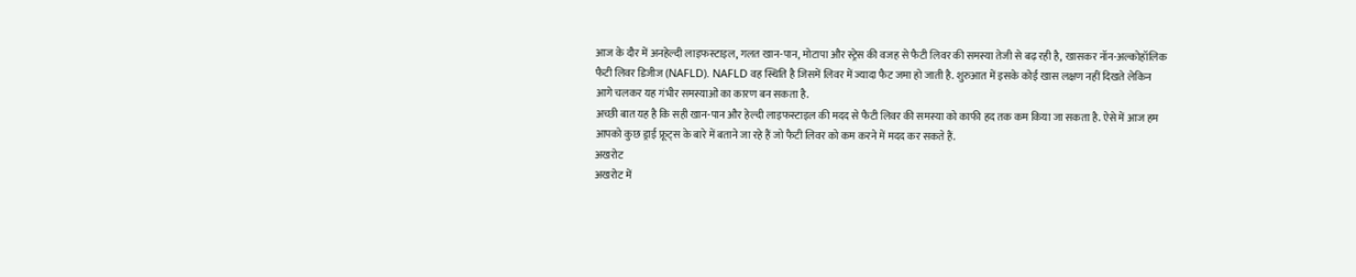आज के दौर में अनहेल्दी लाइफस्टाइल, गलत खान-पान, मोटापा और स्ट्रेस की वजह से फैटी लिवर की समस्या तेजी से बढ़ रही है, खासकर नॉन-अल्कोहॉलिक फैटी लिवर डिजीज (NAFLD). NAFLD वह स्थिति है जिसमें लिवर में ज्यादा फैट जमा हो जाती है. शुरुआत में इसके कोई खास लक्षण नहीं दिखते लेकिन आगे चलकर यह गंभीर समस्याओं का कारण बन सकता है.
अच्छी बात यह है कि सही खान-पान और हेल्दी लाइफस्टाइल की मदद से फैटी लिवर की समस्या को काफी हद तक कम किया जा सकता है. ऐसे में आज हम आपको कुछ ड्राई फ्रूट्स के बारे में बताने जा रहे हैं जो फैटी लिवर को कम करने में मदद कर सकते हैं.
अखरोट
अखरोट में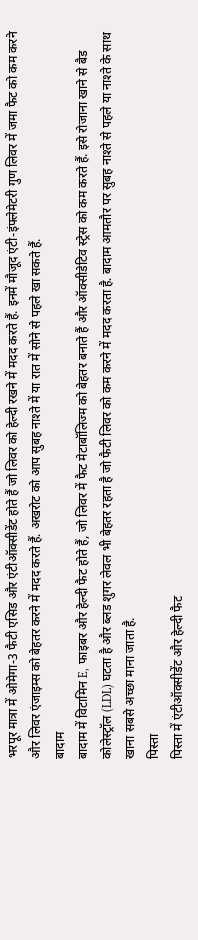भरपूर मात्रा में ओमेगा-3 फैटी एसिड और एंटीऑक्सीडेंट होते हैं जो लिवर को हेल्दी रखने में मदद करते हैं. इनमें मौजूद एंटी-इंफ्लेमेटरी गुण लिवर में जमा फैट को कम करने और लिवर एंजाइम्स को बेहतर करने में मदद करते हैं. अखरोट को आप सुबह नाश्ते में या रात में सोने से पहले खा सकते हैं.
बादाम
बादाम में विटामिन E, फाइबर और हेल्दी फैट होते हैं, जो लिवर में फैट मेटाबॉलिज्म को बेहतर बनाते हैं और ऑक्सीडेटिव स्ट्रेस को कम करते हैं. इसे रोजाना खाने से बैड कोलेस्ट्रॉल (LDL) घटता है और ब्लड शुगर लेवल भी बेहतर रहता है जो फैटी लिवर को कम करने में मदद करता है. बादाम आमतौर पर सुबह नाश्ते से पहले या नाश्ते के साथ खाना सबसे अच्छा माना जाता है.
पिस्ता
पिस्ता में एंटीऑक्सीडेंट और हेल्दी फैट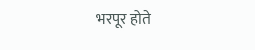भरपूर होते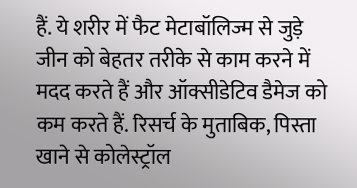हैं. ये शरीर में फैट मेटाबॉलिज्म से जुड़े जीन को बेहतर तरीके से काम करने में मदद करते हैं और ऑक्सीडेटिव डैमेज को कम करते हैं. रिसर्च के मुताबिक, पिस्ता खाने से कोलेस्ट्रॉल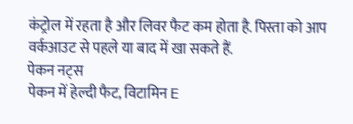कंट्रोल में रहता है और लिवर फैट कम होता है. पिस्ता को आप वर्कआउट से पहले या बाद में खा सकते हैं.
पेकन नट्स
पेकन में हेल्दी फैट, विटामिन E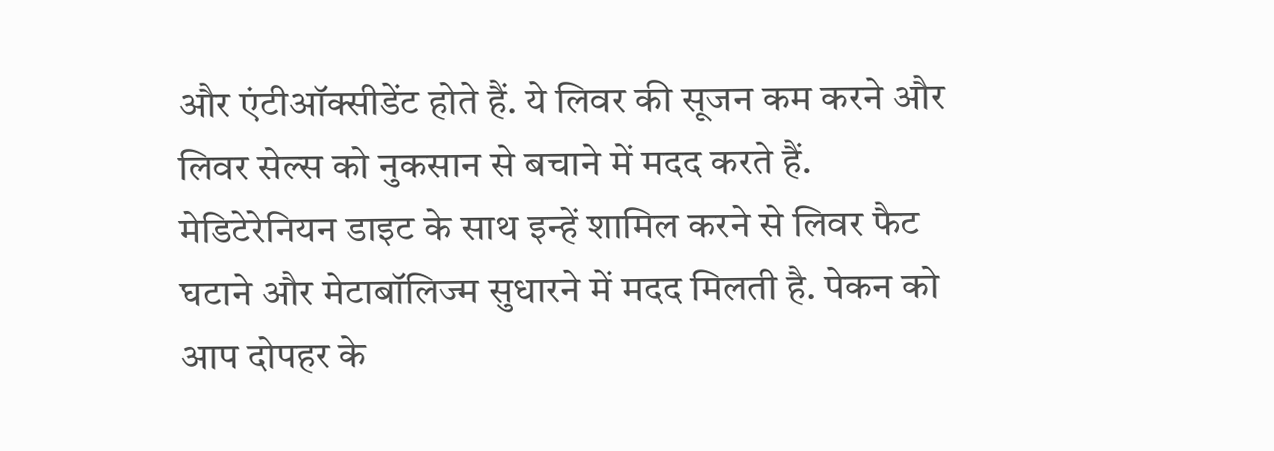और एंटीऑक्सीडेंट होते हैं. ये लिवर की सूजन कम करने और लिवर सेल्स को नुकसान से बचाने में मदद करते हैं. मेडिटेरेनियन डाइट के साथ इन्हें शामिल करने से लिवर फैट घटाने और मेटाबॉलिज्म सुधारने में मदद मिलती है. पेकन को आप दोपहर के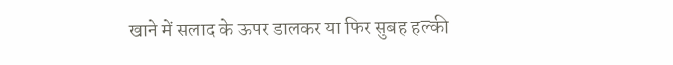खाने में सलाद के ऊपर डालकर या फिर सुबह हल्की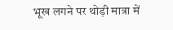भूख लगने पर थोड़ी मात्रा में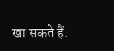खा सकते हैं.